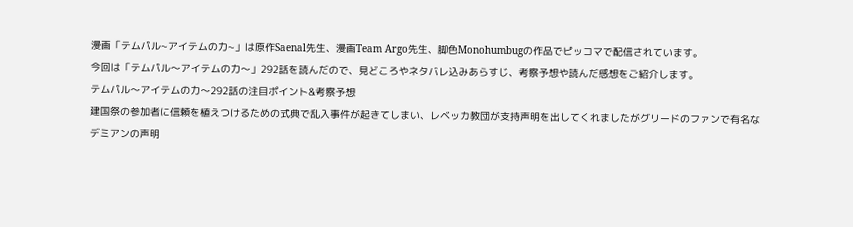漫画「テムパル~アイテムの力~」は原作Saenal先生、漫画Team Argo先生、脚色Monohumbugの作品でピッコマで配信されています。
今回は「テムパル〜アイテムの力〜」292話を読んだので、見どころやネタバレ込みあらすじ、考察予想や読んだ感想をご紹介します。
テムパル〜アイテムの力〜292話の注目ポイント&考察予想
建国祭の参加者に信頼を植えつけるための式典で乱入事件が起きてしまい、レベッカ教団が支持声明を出してくれましたがグリードのファンで有名なデミアンの声明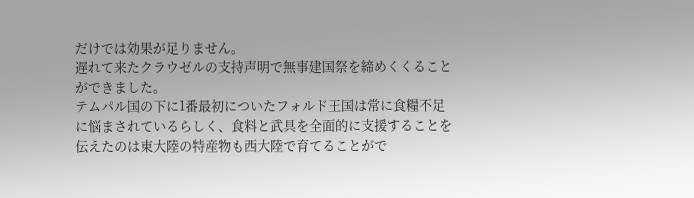だけでは効果が足りません。
遅れて来たクラウゼルの支持声明で無事建国祭を締めくくることができました。
テムパル国の下に1番最初についたフォルド王国は常に食糧不足に悩まされているらしく、食料と武具を全面的に支援することを伝えたのは東大陸の特産物も西大陸で育てることがで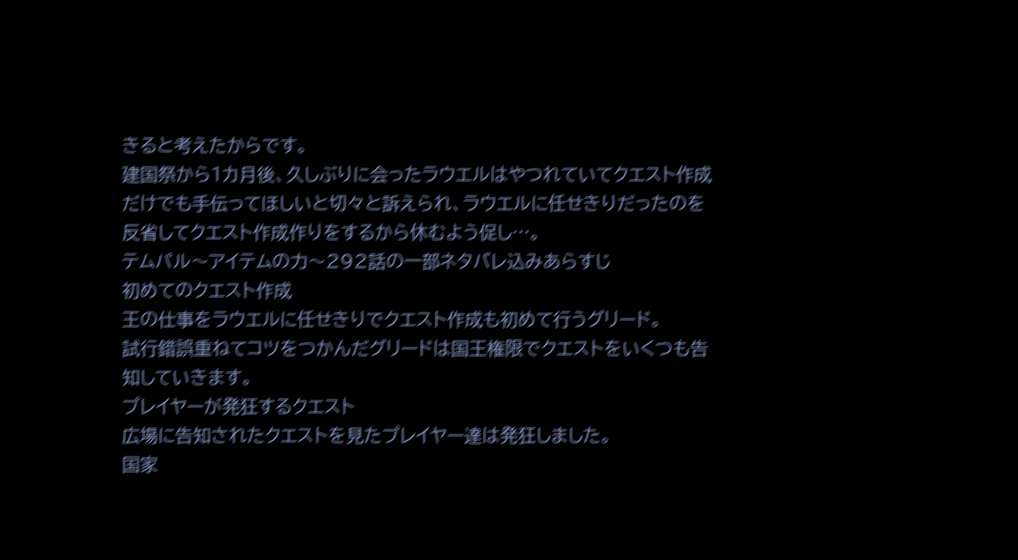きると考えたからです。
建国祭から1カ月後、久しぶりに会ったラウエルはやつれていてクエスト作成だけでも手伝ってほしいと切々と訴えられ、ラウエルに任せきりだったのを反省してクエスト作成作りをするから休むよう促し…。
テムパル〜アイテムの力〜292話の一部ネタバレ込みあらすじ
初めてのクエスト作成
王の仕事をラウエルに任せきりでクエスト作成も初めて行うグリード。
試行錯誤重ねてコツをつかんだグリードは国王権限でクエストをいくつも告知していきます。
プレイヤーが発狂するクエスト
広場に告知されたクエストを見たプレイヤー達は発狂しました。
国家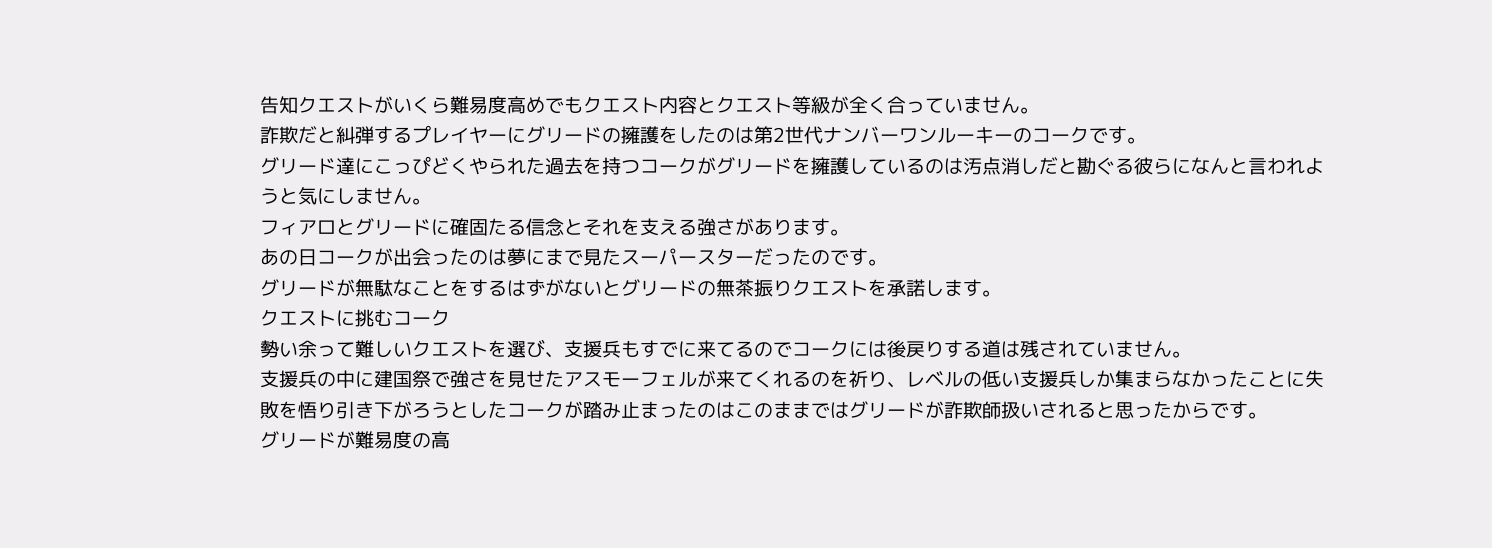告知クエストがいくら難易度高めでもクエスト内容とクエスト等級が全く合っていません。
詐欺だと糾弾するプレイヤーにグリードの擁護をしたのは第2世代ナンバーワンルーキーのコークです。
グリード達にこっぴどくやられた過去を持つコークがグリードを擁護しているのは汚点消しだと勘ぐる彼らになんと言われようと気にしません。
フィアロとグリードに確固たる信念とそれを支える強さがあります。
あの日コークが出会ったのは夢にまで見たスーパースターだったのです。
グリードが無駄なことをするはずがないとグリードの無茶振りクエストを承諾します。
クエストに挑むコーク
勢い余って難しいクエストを選び、支援兵もすでに来てるのでコークには後戻りする道は残されていません。
支援兵の中に建国祭で強さを見せたアスモーフェルが来てくれるのを祈り、レベルの低い支援兵しか集まらなかったことに失敗を悟り引き下がろうとしたコークが踏み止まったのはこのままではグリードが詐欺師扱いされると思ったからです。
グリードが難易度の高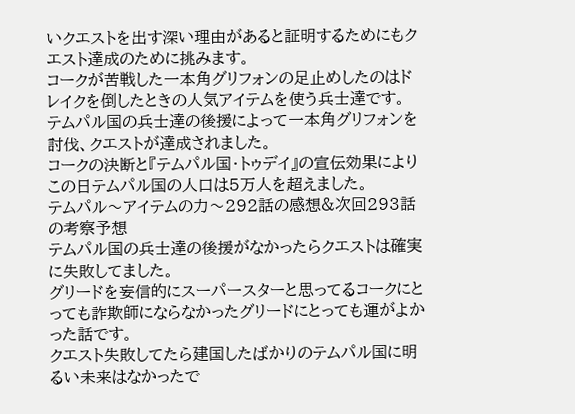いクエストを出す深い理由があると証明するためにもクエスト達成のために挑みます。
コークが苦戦した一本角グリフォンの足止めしたのはドレイクを倒したときの人気アイテムを使う兵士達です。
テムパル国の兵士達の後援によって一本角グリフォンを討伐、クエストが達成されました。
コークの決断と『テムパル国・トゥデイ』の宣伝効果によりこの日テムパル国の人口は5万人を超えました。
テムパル〜アイテムの力〜292話の感想&次回293話の考察予想
テムパル国の兵士達の後援がなかったらクエストは確実に失敗してました。
グリードを妄信的にスーパースターと思ってるコークにとっても詐欺師にならなかったグリードにとっても運がよかった話です。
クエスト失敗してたら建国したばかりのテムパル国に明るい未来はなかったで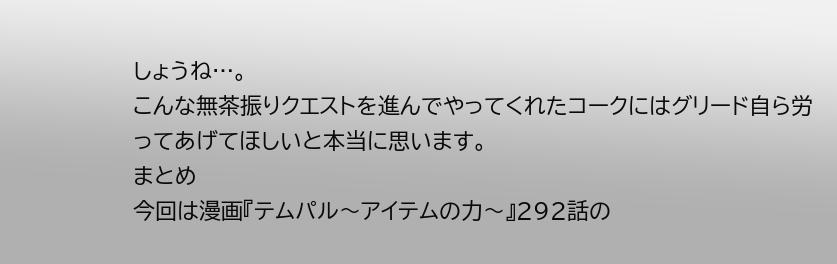しょうね…。
こんな無茶振りクエストを進んでやってくれたコークにはグリード自ら労ってあげてほしいと本当に思います。
まとめ
今回は漫画『テムパル〜アイテムの力〜』292話の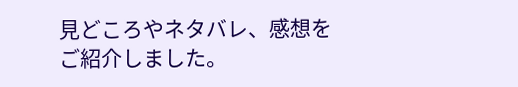見どころやネタバレ、感想をご紹介しました。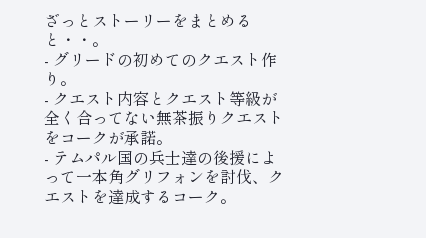ざっとストーリーをまとめると・・。
- グリードの初めてのクエスト作り。
- クエスト内容とクエスト等級が全く合ってない無茶振りクエストをコークが承諾。
- テムパル国の兵士達の後援によって一本角グリフォンを討伐、クエストを達成するコーク。